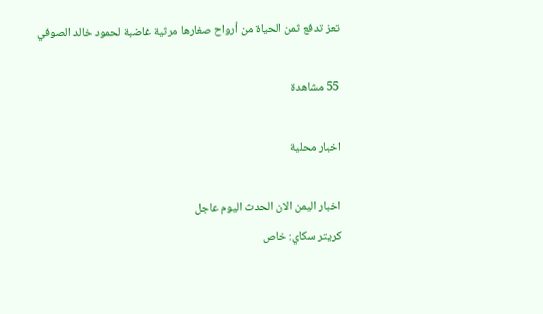تعز تدفع ثمن الحياة من أرواح صغارها مرثية غاضبة لحمود خالد الصوفي

55 مشاهدة

اخبار محلية

اخبار اليمن الان الحدث اليوم عاجل
كريتر سكاي: خاص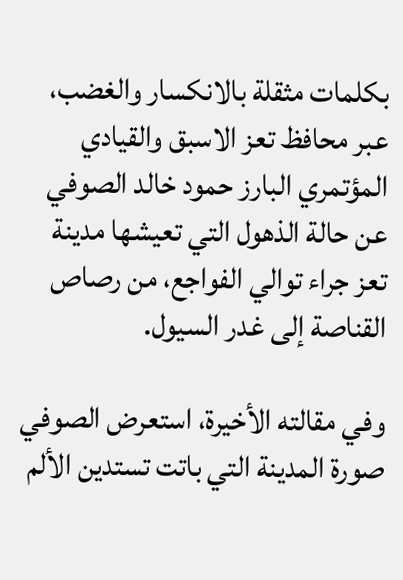بكلمات مثقلة بالانكسار والغضب، عبر محافظ تعز الاسبق والقيادي المؤتمري البارز حمود خالد الصوفي عن حالة الذهول التي تعيشها مدينة تعز جراء توالي الفواجع، من رصاص القناصة إلى غدر السيول.

وفي مقالته الأخيرة، استعرض الصوفي صورة المدينة التي باتت تستدين الألم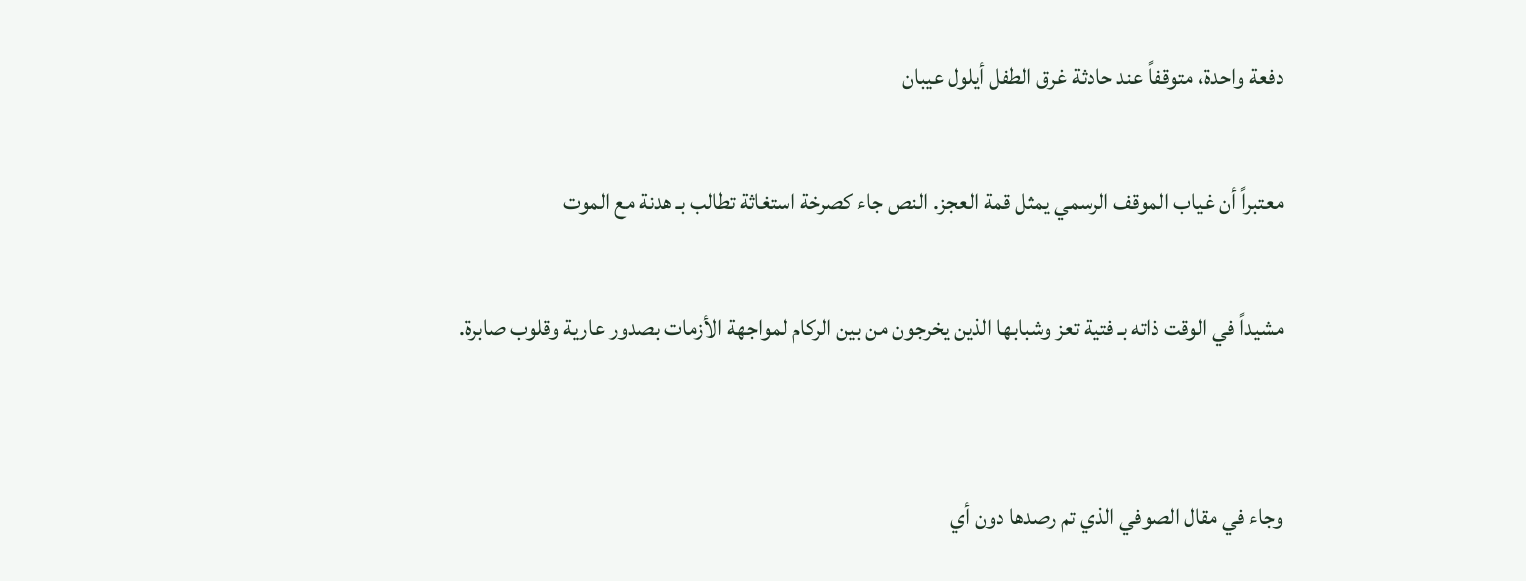دفعة واحدة، متوقفاً عند حادثة غرق الطفل أيلول عيبان

معتبراً أن غياب الموقف الرسمي يمثل قمة العجز. النص جاء كصرخة استغاثة تطالب بـ هدنة مع الموت

مشيداً في الوقت ذاته بـ فتية تعز وشبابها الذين يخرجون من بين الركام لمواجهة الأزمات بصدور عارية وقلوب صابرة.


وجاء في مقال الصوفي الذي تم رصدها دون أي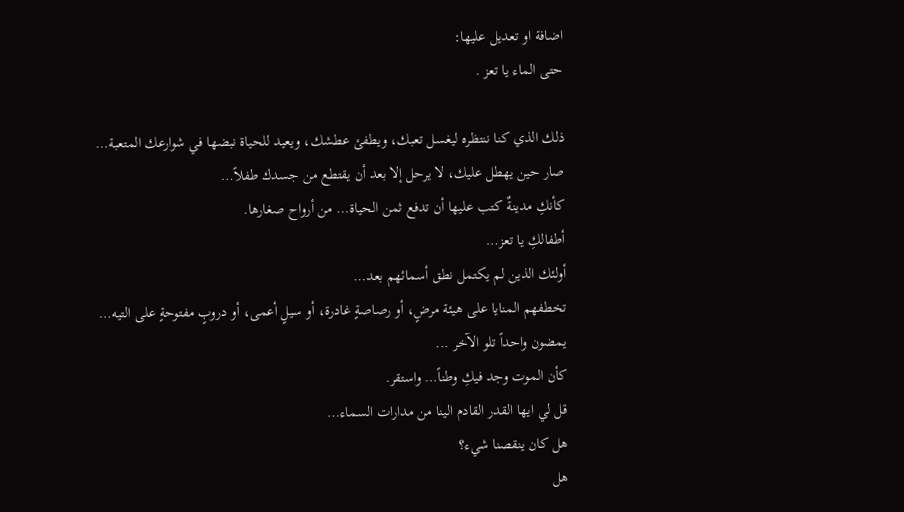اضافة او تعديل عليها:
حتى الماء يا تعز .

ذلك الذي كنا ننتظره ليغسل تعبك، ويطفئ عطشك، ويعيد للحياة نبضها في شوارعك المتعبة…
صار حين يهطل عليك، لا يرحل إلا بعد أن يقتطع من جسدك طفلاً…
كأنكِ مدينةٌ كتب عليها أن تدفع ثمن الحياة… من أرواح صغارها.
أطفالكِ يا تعز…
أولئك الذين لم يكتمل نطق أسمائهم بعد…
تخطفهم المنايا على هيئة مرضٍ، أو رصاصةٍ غادرة، أو سيلٍ أعمى، أو دروبٍ مفتوحةٍ على التيه…
يمضون واحداً تلو الآخر ...
كأن الموت وجد فيكِ وطناً… واستقر.
قل لي ايها القدر القادم الينا من مدارات السماء…
هل كان ينقصنا شيء؟
هل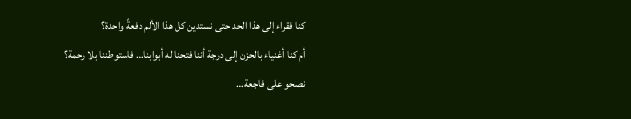كنا فقراء إلى هذا الحد حتى نستدين كل هذا الألم دفعةً واحدة؟
أم كنا أغنياء بالحزن إلى درجة أننا فتحنا له أبوابنا… فاستوطننا بلا رحمة؟
نصحو على فاجعة…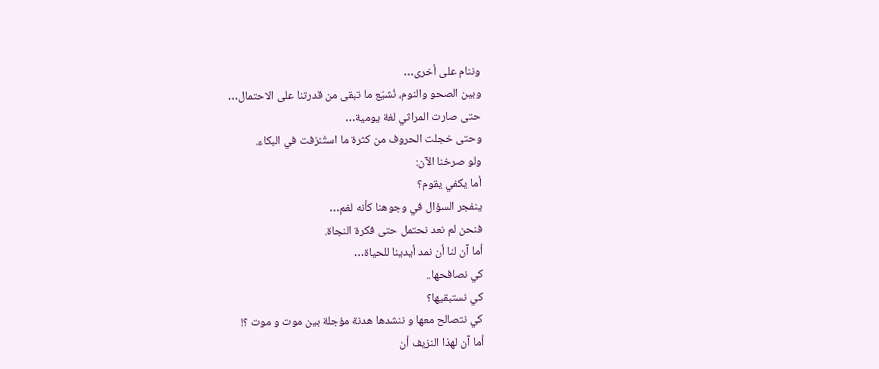وننام على أخرى…
وبين الصحو والنوم، نُشيّع ما تبقى من قدرتنا على الاحتمال…
حتى صارت المراثي لغة يومية…
وحتى خجلت الحروف من كثرة ما استُنزفت في البكاء.
ولو صرخنا الآن:
أما يكفي يقوم؟
ينفجر السؤال في وجوهنا كأنه لغم…
فنحن لم نعد نحتمل حتى فكرة النجاة.
أما آن لنا أن نمد أيدينا للحياة…
كي نصافحها..
كي نستبقيها؟
كي نتصالح معها و ننشدها هدنة مؤجلة بين موت و موت ؟!
أما آن لهذا النزيف أن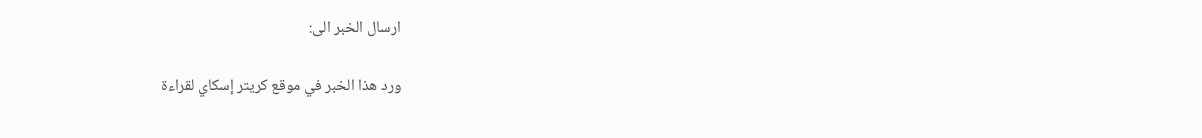ارسال الخبر الى:

ورد هذا الخبر في موقع كريتر إسكاي لقراءة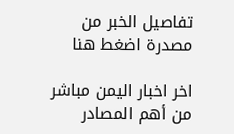تفاصيل الخبر من مصدرة اضغط هنا

اخر اخبار اليمن مباشر من أهم المصادر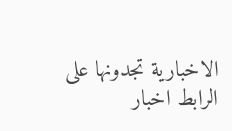الاخبارية تجدونها على الرابط اخبار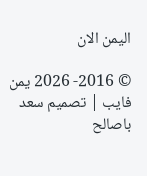اليمن الان

© 2016- 2026 يمن فايب | تصميم سعد باصالح